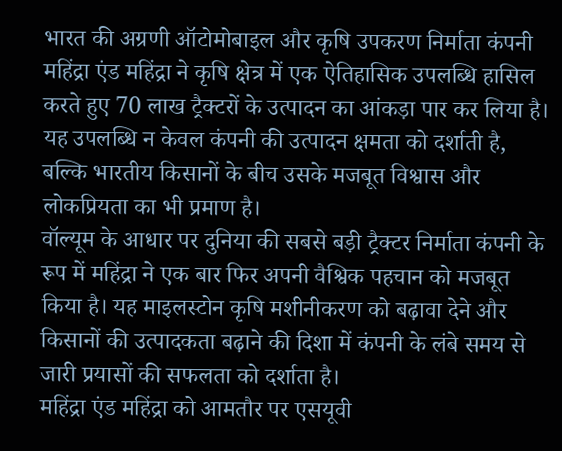भारत की अग्रणी ऑटोमोबाइल और कृषि उपकरण निर्माता कंपनी महिंद्रा एंड महिंद्रा ने कृषि क्षेत्र में एक ऐतिहासिक उपलब्धि हासिल करते हुए 70 लाख ट्रैक्टरों के उत्पादन का आंकड़ा पार कर लिया है। यह उपलब्धि न केवल कंपनी की उत्पादन क्षमता को दर्शाती है, बल्कि भारतीय किसानों के बीच उसके मजबूत विश्वास और लोकप्रियता का भी प्रमाण है।
वॉल्यूम के आधार पर दुनिया की सबसे बड़ी ट्रैक्टर निर्माता कंपनी के रूप में महिंद्रा ने एक बार फिर अपनी वैश्विक पहचान को मजबूत किया है। यह माइलस्टोन कृषि मशीनीकरण को बढ़ावा देने और किसानों की उत्पादकता बढ़ाने की दिशा में कंपनी के लंबे समय से जारी प्रयासों की सफलता को दर्शाता है।
महिंद्रा एंड महिंद्रा को आमतौर पर एसयूवी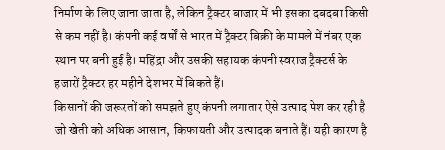निर्माण के लिए जाना जाता है, लेकिन ट्रैक्टर बाजार में भी इसका दबदबा किसी से कम नहीं है। कंपनी कई वर्षों से भारत में ट्रैक्टर बिक्री के मामले में नंबर एक स्थान पर बनी हुई है। महिंद्रा और उसकी सहायक कंपनी स्वराज ट्रैक्टर्स के हजारों ट्रैक्टर हर महीने देशभर में बिकते हैं।
किसानों की जरूरतों को समझते हुए कंपनी लगातार ऐसे उत्पाद पेश कर रही है जो खेती को अधिक आसान, किफायती और उत्पादक बनाते हैं। यही कारण है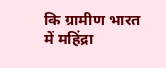कि ग्रामीण भारत में महिंद्रा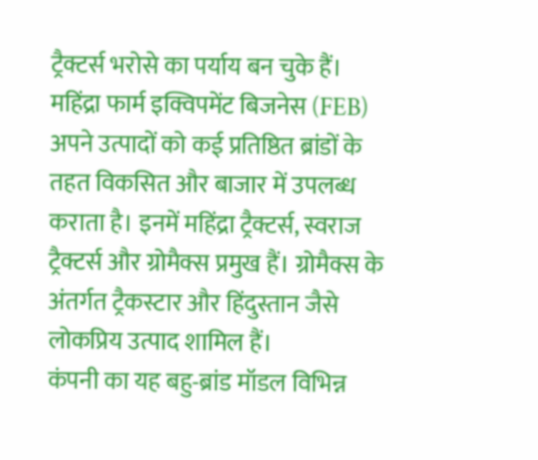ट्रैक्टर्स भरोसे का पर्याय बन चुके हैं।
महिंद्रा फार्म इक्विपमेंट बिजनेस (FEB) अपने उत्पादों को कई प्रतिष्ठित ब्रांडों के तहत विकसित और बाजार में उपलब्ध कराता है। इनमें महिंद्रा ट्रैक्टर्स, स्वराज ट्रैक्टर्स और ग्रोमैक्स प्रमुख हैं। ग्रोमैक्स के अंतर्गत ट्रैकस्टार और हिंदुस्तान जैसे लोकप्रिय उत्पाद शामिल हैं।
कंपनी का यह बहु-ब्रांड मॉडल विभिन्न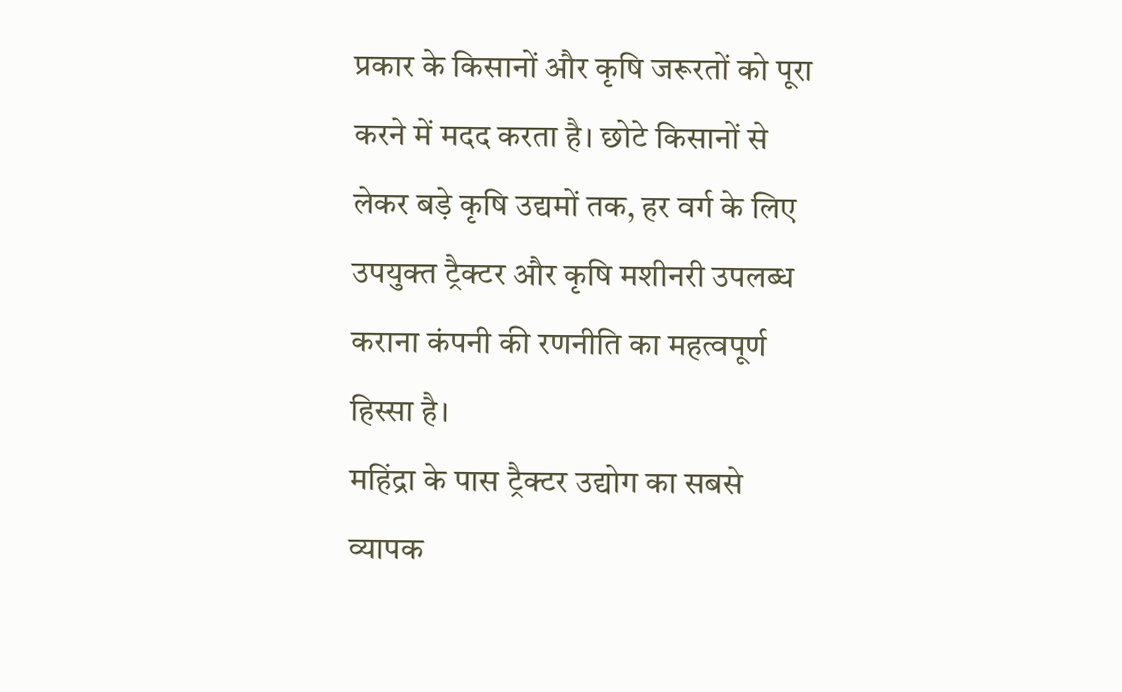प्रकार के किसानों और कृषि जरूरतों को पूरा करने में मदद करता है। छोटे किसानों से लेकर बड़े कृषि उद्यमों तक, हर वर्ग के लिए उपयुक्त ट्रैक्टर और कृषि मशीनरी उपलब्ध कराना कंपनी की रणनीति का महत्वपूर्ण हिस्सा है।
महिंद्रा के पास ट्रैक्टर उद्योग का सबसे व्यापक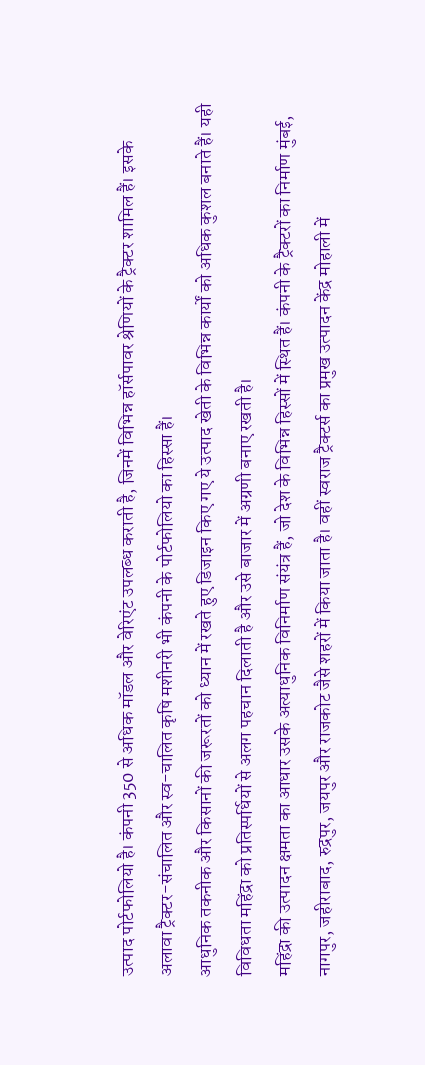उत्पाद पोर्टफोलियो है। कंपनी 350 से अधिक मॉडल और वेरिएंट उपलब्ध कराती है, जिनमें विभिन्न हॉर्सपावर श्रेणियों के ट्रैक्टर शामिल हैं। इसके अलावा ट्रैक्टर-संचालित और स्व-चालित कृषि मशीनरी भी कंपनी के पोर्टफोलियो का हिस्सा हैं।
आधुनिक तकनीक और किसानों की जरूरतों को ध्यान में रखते हुए डिजाइन किए गए ये उत्पाद खेती के विभिन्न कार्यों को अधिक कुशल बनाते हैं। यही विविधता महिंद्रा को प्रतिस्पर्धियों से अलग पहचान दिलाती है और उसे बाजार में अग्रणी बनाए रखती है।
महिंद्रा की उत्पादन क्षमता का आधार उसके अत्याधुनिक विनिर्माण संयंत्र हैं, जो देश के विभिन्न हिस्सों में स्थित हैं। कंपनी के ट्रैक्टरों का निर्माण मुंबई, नागपुर, जहीराबाद, रुद्रपुर, जयपुर और राजकोट जैसे शहरों में किया जाता है। वहीं स्वराज ट्रैक्टर्स का प्रमुख उत्पादन केंद्र मोहाली में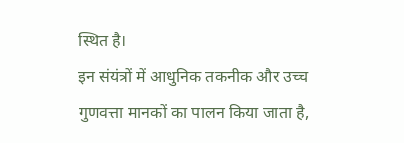स्थित है।
इन संयंत्रों में आधुनिक तकनीक और उच्च गुणवत्ता मानकों का पालन किया जाता है,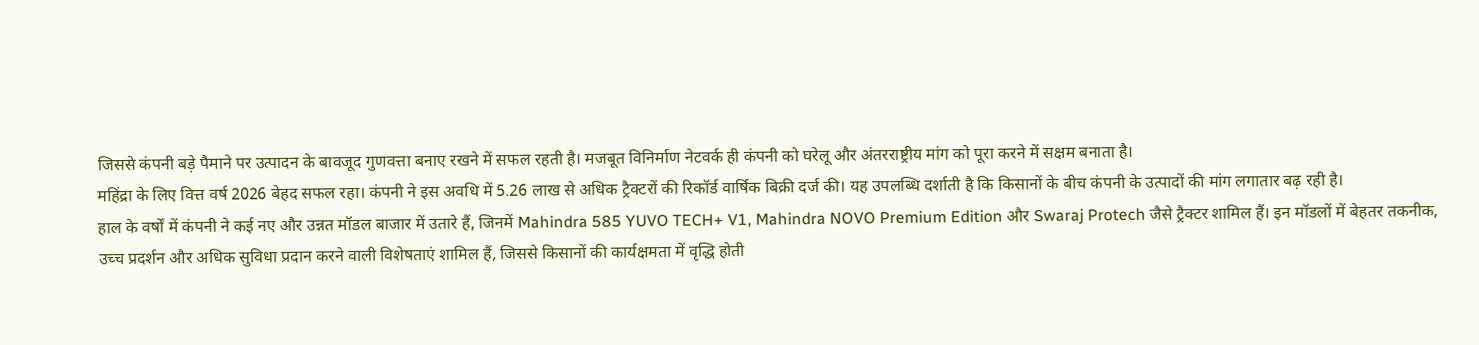जिससे कंपनी बड़े पैमाने पर उत्पादन के बावजूद गुणवत्ता बनाए रखने में सफल रहती है। मजबूत विनिर्माण नेटवर्क ही कंपनी को घरेलू और अंतरराष्ट्रीय मांग को पूरा करने में सक्षम बनाता है।
महिंद्रा के लिए वित्त वर्ष 2026 बेहद सफल रहा। कंपनी ने इस अवधि में 5.26 लाख से अधिक ट्रैक्टरों की रिकॉर्ड वार्षिक बिक्री दर्ज की। यह उपलब्धि दर्शाती है कि किसानों के बीच कंपनी के उत्पादों की मांग लगातार बढ़ रही है।
हाल के वर्षों में कंपनी ने कई नए और उन्नत मॉडल बाजार में उतारे हैं, जिनमें Mahindra 585 YUVO TECH+ V1, Mahindra NOVO Premium Edition और Swaraj Protech जैसे ट्रैक्टर शामिल हैं। इन मॉडलों में बेहतर तकनीक, उच्च प्रदर्शन और अधिक सुविधा प्रदान करने वाली विशेषताएं शामिल हैं, जिससे किसानों की कार्यक्षमता में वृद्धि होती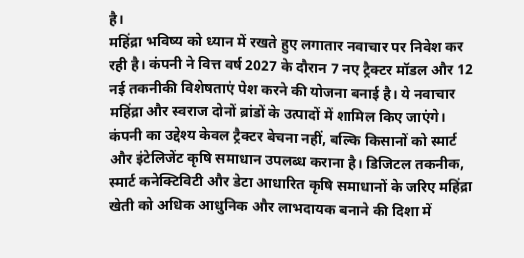है।
महिंद्रा भविष्य को ध्यान में रखते हुए लगातार नवाचार पर निवेश कर रही है। कंपनी ने वित्त वर्ष 2027 के दौरान 7 नए ट्रैक्टर मॉडल और 12 नई तकनीकी विशेषताएं पेश करने की योजना बनाई है। ये नवाचार महिंद्रा और स्वराज दोनों ब्रांडों के उत्पादों में शामिल किए जाएंगे।
कंपनी का उद्देश्य केवल ट्रैक्टर बेचना नहीं, बल्कि किसानों को स्मार्ट और इंटेलिजेंट कृषि समाधान उपलब्ध कराना है। डिजिटल तकनीक, स्मार्ट कनेक्टिविटी और डेटा आधारित कृषि समाधानों के जरिए महिंद्रा खेती को अधिक आधुनिक और लाभदायक बनाने की दिशा में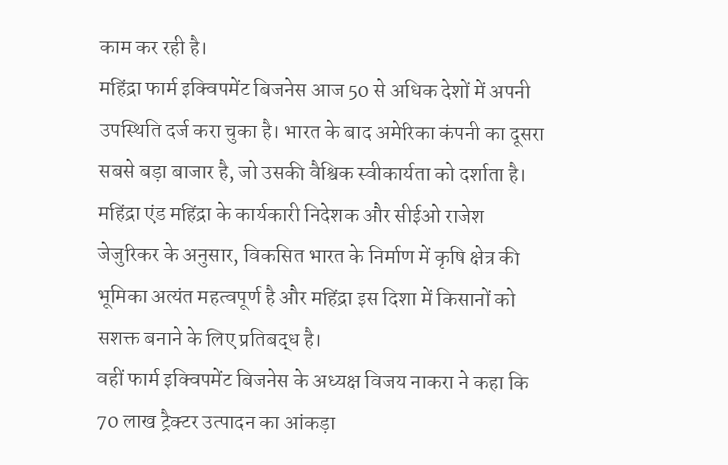काम कर रही है।
महिंद्रा फार्म इक्विपमेंट बिजनेस आज 50 से अधिक देशों में अपनी उपस्थिति दर्ज करा चुका है। भारत के बाद अमेरिका कंपनी का दूसरा सबसे बड़ा बाजार है, जो उसकी वैश्विक स्वीकार्यता को दर्शाता है। महिंद्रा एंड महिंद्रा के कार्यकारी निदेशक और सीईओ राजेश जेजुरिकर के अनुसार, विकसित भारत के निर्माण में कृषि क्षेत्र की भूमिका अत्यंत महत्वपूर्ण है और महिंद्रा इस दिशा में किसानों को सशक्त बनाने के लिए प्रतिबद्ध है।
वहीं फार्म इक्विपमेंट बिजनेस के अध्यक्ष विजय नाकरा ने कहा कि 70 लाख ट्रैक्टर उत्पादन का आंकड़ा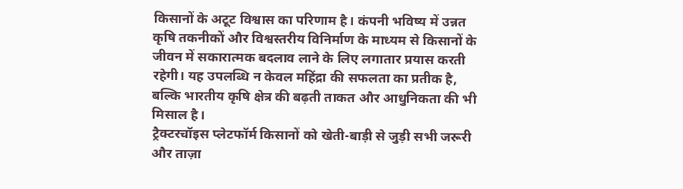किसानों के अटूट विश्वास का परिणाम है। कंपनी भविष्य में उन्नत कृषि तकनीकों और विश्वस्तरीय विनिर्माण के माध्यम से किसानों के जीवन में सकारात्मक बदलाव लाने के लिए लगातार प्रयास करती रहेगी। यह उपलब्धि न केवल महिंद्रा की सफलता का प्रतीक है, बल्कि भारतीय कृषि क्षेत्र की बढ़ती ताकत और आधुनिकता की भी मिसाल है।
ट्रैक्टरचॉइस प्लेटफॉर्म किसानों को खेती-बाड़ी से जुड़ी सभी जरूरी और ताज़ा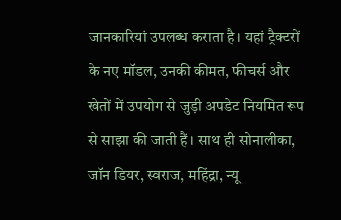जानकारियां उपलब्ध कराता है। यहां ट्रैक्टरों के नए मॉडल, उनकी कीमत, फीचर्स और खेतों में उपयोग से जुड़ी अपडेट नियमित रूप से साझा की जाती हैं। साथ ही सोनालीका, जॉन डियर, स्वराज, महिंद्रा, न्यू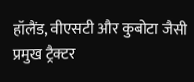हॉलैंड, वीएसटी और कुबोटा जैसी प्रमुख ट्रैक्टर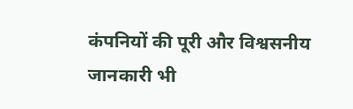कंपनियों की पूरी और विश्वसनीय जानकारी भी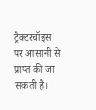ट्रैक्टरचॉइस पर आसानी से प्राप्त की जा सकती है।